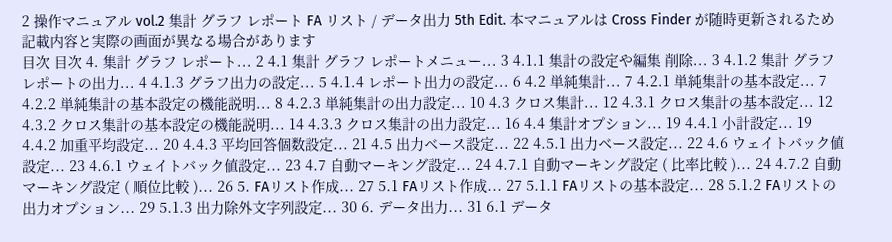2 操作マニュアル vol.2 集計 グラフ レポート FA リスト / データ出力 5th Edit. 本マニュアルは Cross Finder が随時更新されるため 記載内容と実際の画面が異なる場合があります
目次 目次 4. 集計 グラフ レポート... 2 4.1 集計 グラフ レポートメニュー... 3 4.1.1 集計の設定や編集 削除... 3 4.1.2 集計 グラフ レポートの出力... 4 4.1.3 グラフ出力の設定... 5 4.1.4 レポート出力の設定... 6 4.2 単純集計... 7 4.2.1 単純集計の基本設定... 7 4.2.2 単純集計の基本設定の機能説明... 8 4.2.3 単純集計の出力設定... 10 4.3 クロス集計... 12 4.3.1 クロス集計の基本設定... 12 4.3.2 クロス集計の基本設定の機能説明... 14 4.3.3 クロス集計の出力設定... 16 4.4 集計オプション... 19 4.4.1 小計設定... 19 4.4.2 加重平均設定... 20 4.4.3 平均回答個数設定... 21 4.5 出力ベース設定... 22 4.5.1 出力ベース設定... 22 4.6 ウェイトバック値設定... 23 4.6.1 ウェイトバック値設定... 23 4.7 自動マーキング設定... 24 4.7.1 自動マーキング設定 ( 比率比較 )... 24 4.7.2 自動マーキング設定 ( 順位比較 )... 26 5. FAリスト作成... 27 5.1 FAリスト作成... 27 5.1.1 FAリストの基本設定... 28 5.1.2 FAリストの出力オプション... 29 5.1.3 出力除外文字列設定... 30 6. データ出力... 31 6.1 データ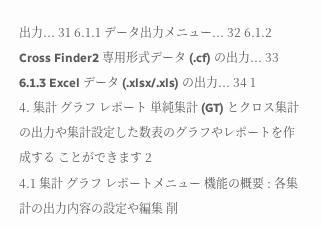出力... 31 6.1.1 データ出力メニュー... 32 6.1.2 Cross Finder2 専用形式データ (.cf) の出力... 33 6.1.3 Excel データ (.xlsx/.xls) の出力... 34 1
4. 集計 グラフ レポート 単純集計 (GT) とクロス集計の出力や集計設定した数表のグラフやレポートを作成する ことができます 2
4.1 集計 グラフ レポートメニュー 機能の概要 : 各集計の出力内容の設定や編集 削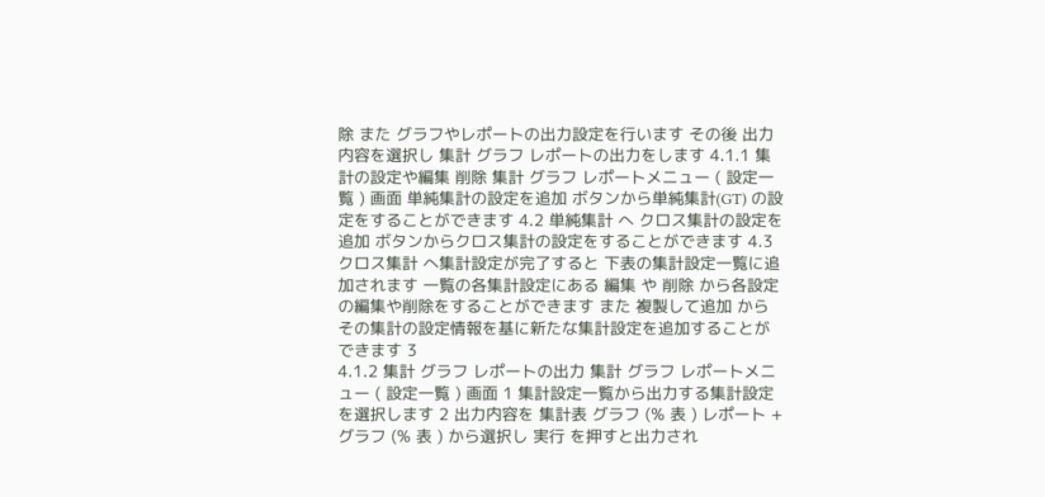除 また グラフやレポートの出力設定を行います その後 出力内容を選択し 集計 グラフ レポートの出力をします 4.1.1 集計の設定や編集 削除 集計 グラフ レポートメニュー ( 設定一覧 ) 画面 単純集計の設定を追加 ボタンから単純集計(GT) の設定をすることができます 4.2 単純集計 へ クロス集計の設定を追加 ボタンからクロス集計の設定をすることができます 4.3 クロス集計 へ集計設定が完了すると 下表の集計設定一覧に追加されます 一覧の各集計設定にある 編集 や 削除 から各設定の編集や削除をすることができます また 複製して追加 からその集計の設定情報を基に新たな集計設定を追加することができます 3
4.1.2 集計 グラフ レポートの出力 集計 グラフ レポートメニュー ( 設定一覧 ) 画面 1 集計設定一覧から出力する集計設定を選択します 2 出力内容を 集計表 グラフ (% 表 ) レポート + グラフ (% 表 ) から選択し 実行 を押すと出力され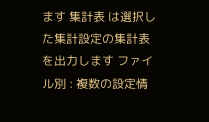ます 集計表 は選択した集計設定の集計表を出力します ファイル別 : 複数の設定情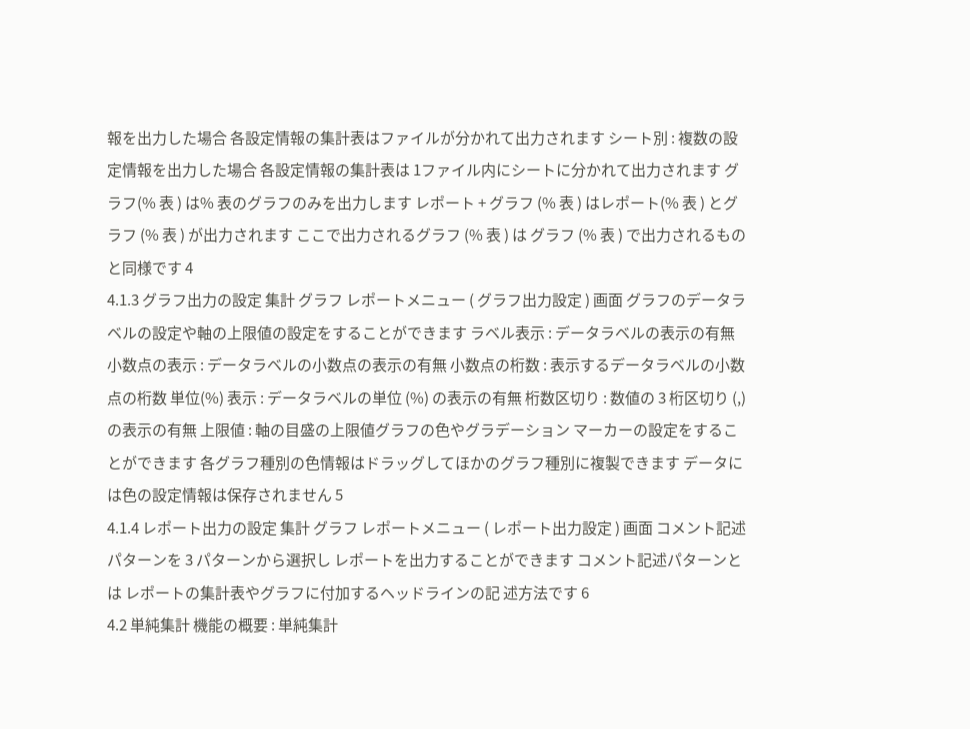報を出力した場合 各設定情報の集計表はファイルが分かれて出力されます シート別 : 複数の設定情報を出力した場合 各設定情報の集計表は 1ファイル内にシートに分かれて出力されます グラフ(% 表 ) は% 表のグラフのみを出力します レポート + グラフ (% 表 ) はレポート(% 表 ) とグラフ (% 表 ) が出力されます ここで出力されるグラフ (% 表 ) は グラフ (% 表 ) で出力されるものと同様です 4
4.1.3 グラフ出力の設定 集計 グラフ レポートメニュー ( グラフ出力設定 ) 画面 グラフのデータラベルの設定や軸の上限値の設定をすることができます ラベル表示 : データラベルの表示の有無 小数点の表示 : データラベルの小数点の表示の有無 小数点の桁数 : 表示するデータラベルの小数点の桁数 単位(%) 表示 : データラベルの単位 (%) の表示の有無 桁数区切り : 数値の 3 桁区切り (,) の表示の有無 上限値 : 軸の目盛の上限値グラフの色やグラデーション マーカーの設定をすることができます 各グラフ種別の色情報はドラッグしてほかのグラフ種別に複製できます データには色の設定情報は保存されません 5
4.1.4 レポート出力の設定 集計 グラフ レポートメニュー ( レポート出力設定 ) 画面 コメント記述パターンを 3 パターンから選択し レポートを出力することができます コメント記述パターンとは レポートの集計表やグラフに付加するヘッドラインの記 述方法です 6
4.2 単純集計 機能の概要 : 単純集計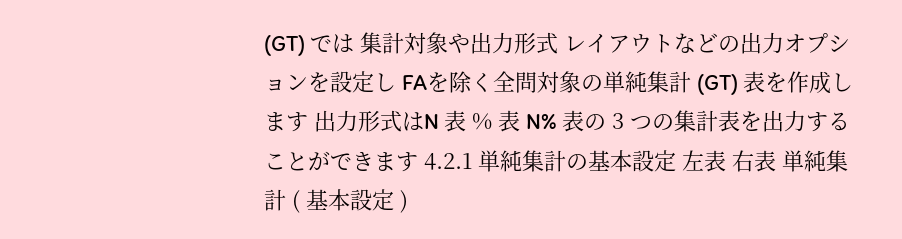(GT) では 集計対象や出力形式 レイアウトなどの出力オプションを設定し FAを除く全問対象の単純集計 (GT) 表を作成します 出力形式はN 表 % 表 N% 表の 3 つの集計表を出力することができます 4.2.1 単純集計の基本設定 左表 右表 単純集計 ( 基本設定 )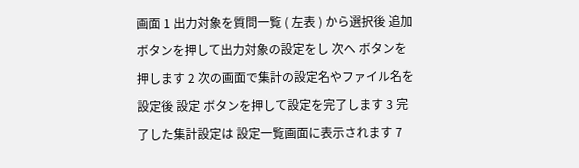画面 1 出力対象を質問一覧 ( 左表 ) から選択後 追加 ボタンを押して出力対象の設定をし 次へ ボタンを押します 2 次の画面で集計の設定名やファイル名を設定後 設定 ボタンを押して設定を完了します 3 完了した集計設定は 設定一覧画面に表示されます 7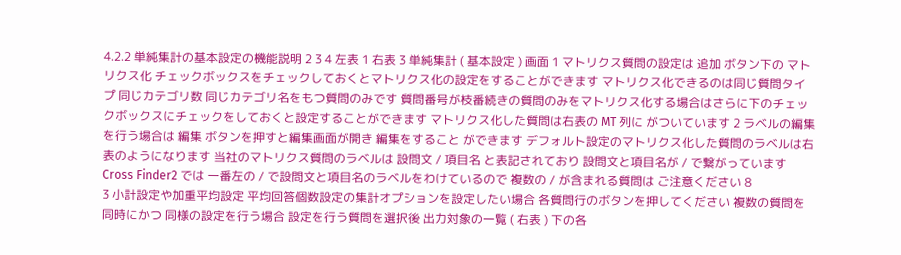4.2.2 単純集計の基本設定の機能説明 2 3 4 左表 1 右表 3 単純集計 ( 基本設定 ) 画面 1 マトリクス質問の設定は 追加 ボタン下の マトリクス化 チェックボックスをチェックしておくとマトリクス化の設定をすることができます マトリクス化できるのは同じ質問タイプ 同じカテゴリ数 同じカテゴリ名をもつ質問のみです 質問番号が枝番続きの質問のみをマトリクス化する場合はさらに下のチェックボックスにチェックをしておくと設定することができます マトリクス化した質問は右表の MT 列に がついています 2 ラベルの編集を行う場合は 編集 ボタンを押すと編集画面が開き 編集をすること ができます デフォルト設定のマトリクス化した質問のラベルは右表のようになります 当社のマトリクス質問のラベルは 設問文 / 項目名 と表記されており 設問文と項目名が / で繋がっています Cross Finder2 では 一番左の / で設問文と項目名のラベルをわけているので 複数の / が含まれる質問は ご注意ください 8
3 小計設定や加重平均設定 平均回答個数設定の集計オプションを設定したい場合 各質問行のボタンを押してください 複数の質問を同時にかつ 同様の設定を行う場合 設定を行う質問を選択後 出力対象の一覧 ( 右表 ) 下の各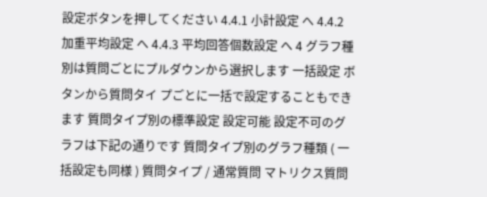設定ボタンを押してください 4.4.1 小計設定 へ 4.4.2 加重平均設定 へ 4.4.3 平均回答個数設定 へ 4 グラフ種別は質問ごとにプルダウンから選択します 一括設定 ボタンから質問タイ プごとに一括で設定することもできます 質問タイプ別の標準設定 設定可能 設定不可のグラフは下記の通りです 質問タイプ別のグラフ種類 ( 一括設定も同様 ) 質問タイプ / 通常質問 マトリクス質問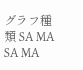グラフ種類 SA MA SA MA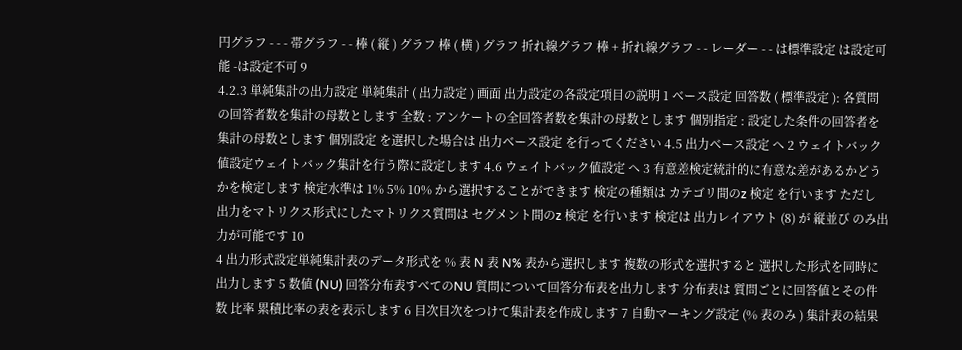円グラフ - - - 帯グラフ - - 棒 ( 縦 ) グラフ 棒 ( 横 ) グラフ 折れ線グラフ 棒 + 折れ線グラフ - - レーダー - - は標準設定 は設定可能 -は設定不可 9
4.2.3 単純集計の出力設定 単純集計 ( 出力設定 ) 画面 出力設定の各設定項目の説明 1 ベース設定 回答数 ( 標準設定 ): 各質問の回答者数を集計の母数とします 全数 : アンケートの全回答者数を集計の母数とします 個別指定 : 設定した条件の回答者を集計の母数とします 個別設定 を選択した場合は 出力ベース設定 を行ってください 4.5 出力ベース設定 へ 2 ウェイトバック値設定ウェイトバック集計を行う際に設定します 4.6 ウェイトバック値設定 へ 3 有意差検定統計的に有意な差があるかどうかを検定します 検定水準は 1% 5% 10% から選択することができます 検定の種類は カテゴリ間のz 検定 を行います ただし 出力をマトリクス形式にしたマトリクス質問は セグメント間のz 検定 を行います 検定は 出力レイアウト (8) が 縦並び のみ出力が可能です 10
4 出力形式設定単純集計表のデータ形式を % 表 N 表 N% 表から選択します 複数の形式を選択すると 選択した形式を同時に出力します 5 数値 (NU) 回答分布表すべてのNU 質問について回答分布表を出力します 分布表は 質問ごとに回答値とその件数 比率 累積比率の表を表示します 6 目次目次をつけて集計表を作成します 7 自動マーキング設定 (% 表のみ ) 集計表の結果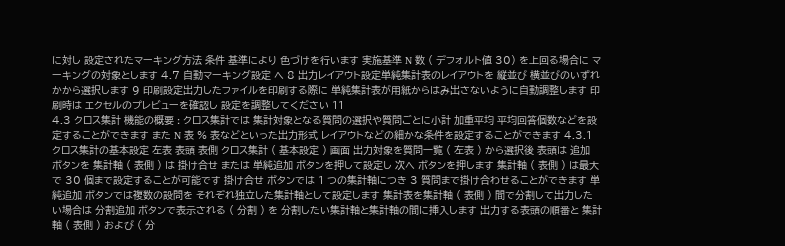に対し 設定されたマーキング方法 条件 基準により 色づけを行います 実施基準 N 数 ( デフォルト値 30) を上回る場合に マーキングの対象とします 4.7 自動マーキング設定 へ 8 出力レイアウト設定単純集計表のレイアウトを 縦並び 横並びのいずれかから選択します 9 印刷設定出力したファイルを印刷する際に 単純集計表が用紙からはみ出さないように自動調整します 印刷時は エクセルのプレビューを確認し 設定を調整してください 11
4.3 クロス集計 機能の概要 : クロス集計では 集計対象となる質問の選択や質問ごとに小計 加重平均 平均回答個数などを設定することができます また N 表 % 表などといった出力形式 レイアウトなどの細かな条件を設定することができます 4.3.1 クロス集計の基本設定 左表 表頭 表側 クロス集計 ( 基本設定 ) 画面 出力対象を質問一覧 ( 左表 ) から選択後 表頭は 追加 ボタンを 集計軸 ( 表側 ) は 掛け合せ または 単純追加 ボタンを押して設定し 次へ ボタンを押します 集計軸 ( 表側 ) は最大で 30 個まで設定することが可能です 掛け合せ ボタンでは 1 つの集計軸につき 3 質問まで掛け合わせることができます 単純追加 ボタンでは複数の設問を それぞれ独立した集計軸として設定します 集計表を集計軸 ( 表側 ) 間で分割して出力したい場合は 分割追加 ボタンで表示される ( 分割 ) を 分割したい集計軸と集計軸の間に挿入します 出力する表頭の順番と 集計軸 ( 表側 ) および ( 分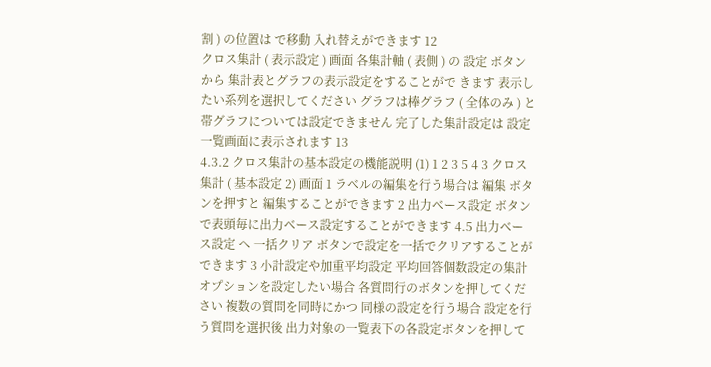割 ) の位置は で移動 入れ替えができます 12
クロス集計 ( 表示設定 ) 画面 各集計軸 ( 表側 ) の 設定 ボタンから 集計表とグラフの表示設定をすることがで きます 表示したい系列を選択してください グラフは棒グラフ ( 全体のみ ) と帯グラフについては設定できません 完了した集計設定は 設定一覧画面に表示されます 13
4.3.2 クロス集計の基本設定の機能説明 (1) 1 2 3 5 4 3 クロス集計 ( 基本設定 2) 画面 1 ラベルの編集を行う場合は 編集 ボタンを押すと 編集することができます 2 出力ベース設定 ボタンで表頭毎に出力ベース設定することができます 4.5 出力ベース設定 へ 一括クリア ボタンで設定を一括でクリアすることができます 3 小計設定や加重平均設定 平均回答個数設定の集計オプションを設定したい場合 各質問行のボタンを押してください 複数の質問を同時にかつ 同様の設定を行う場合 設定を行う質問を選択後 出力対象の一覧表下の各設定ボタンを押して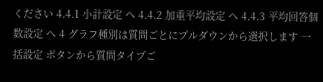ください 4.4.1 小計設定 へ 4.4.2 加重平均設定 へ 4.4.3 平均回答個数設定 へ 4 グラフ種別は質問ごとにプルダウンから選択します 一括設定 ボタンから質問タイプご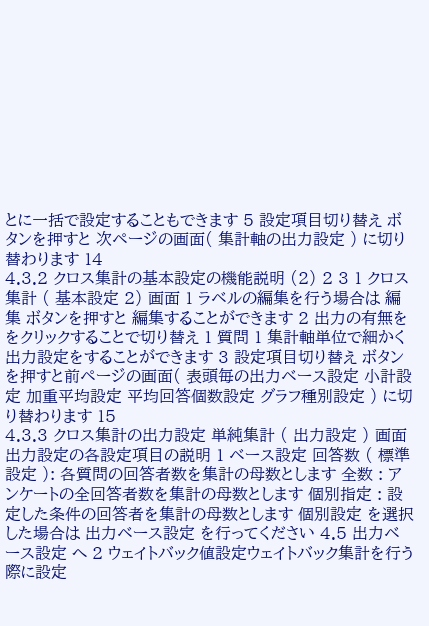とに一括で設定することもできます 5 設定項目切り替え ボタンを押すと 次ページの画面( 集計軸の出力設定 ) に切り替わります 14
4.3.2 クロス集計の基本設定の機能説明 (2) 2 3 1 クロス集計 ( 基本設定 2) 画面 1 ラベルの編集を行う場合は 編集 ボタンを押すと 編集することができます 2 出力の有無を をクリックすることで切り替え 1 質問 1 集計軸単位で細かく出力設定をすることができます 3 設定項目切り替え ボタンを押すと前ページの画面( 表頭毎の出力ベース設定 小計設定 加重平均設定 平均回答個数設定 グラフ種別設定 ) に切り替わります 15
4.3.3 クロス集計の出力設定 単純集計 ( 出力設定 ) 画面 出力設定の各設定項目の説明 1 ベース設定 回答数 ( 標準設定 ): 各質問の回答者数を集計の母数とします 全数 : アンケートの全回答者数を集計の母数とします 個別指定 : 設定した条件の回答者を集計の母数とします 個別設定 を選択した場合は 出力ベース設定 を行ってください 4.5 出力ベース設定 へ 2 ウェイトバック値設定ウェイトバック集計を行う際に設定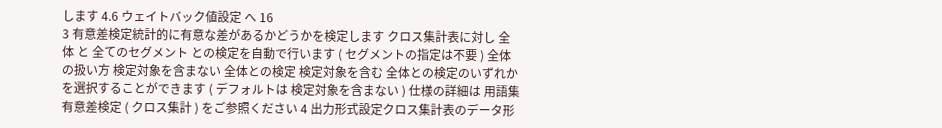します 4.6 ウェイトバック値設定 へ 16
3 有意差検定統計的に有意な差があるかどうかを検定します クロス集計表に対し 全体 と 全てのセグメント との検定を自動で行います ( セグメントの指定は不要 ) 全体 の扱い方 検定対象を含まない 全体との検定 検定対象を含む 全体との検定のいずれかを選択することができます ( デフォルトは 検定対象を含まない ) 仕様の詳細は 用語集 有意差検定 ( クロス集計 ) をご参照ください 4 出力形式設定クロス集計表のデータ形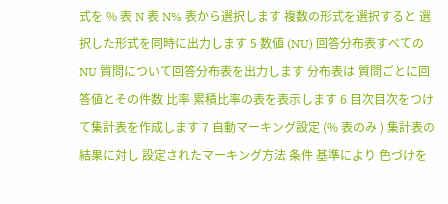式を % 表 N 表 N% 表から選択します 複数の形式を選択すると 選択した形式を同時に出力します 5 数値 (NU) 回答分布表すべてのNU 質問について回答分布表を出力します 分布表は 質問ごとに回答値とその件数 比率 累積比率の表を表示します 6 目次目次をつけて集計表を作成します 7 自動マーキング設定 (% 表のみ ) 集計表の結果に対し 設定されたマーキング方法 条件 基準により 色づけを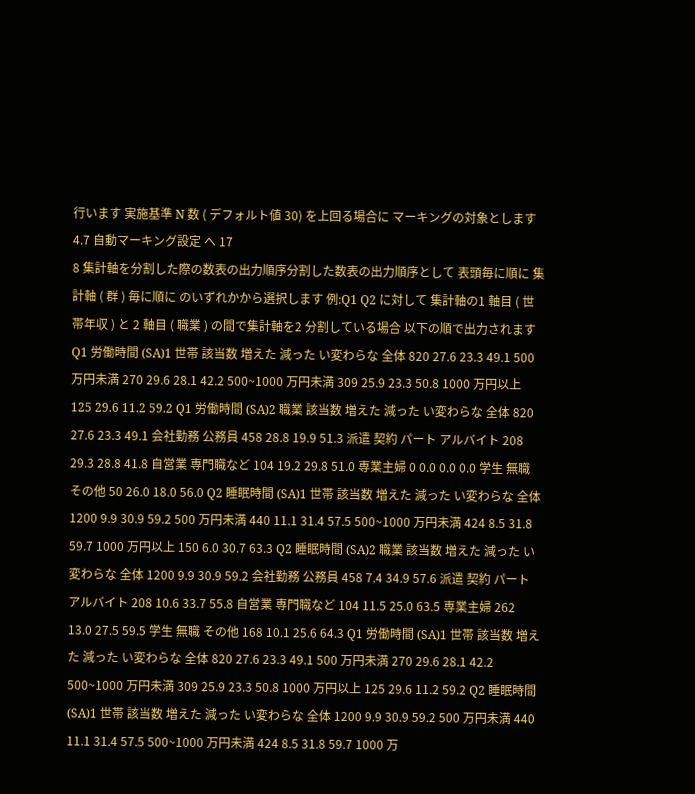行います 実施基準 N 数 ( デフォルト値 30) を上回る場合に マーキングの対象とします 4.7 自動マーキング設定 へ 17
8 集計軸を分割した際の数表の出力順序分割した数表の出力順序として 表頭毎に順に 集計軸 ( 群 ) 毎に順に のいずれかから選択します 例:Q1 Q2 に対して 集計軸の1 軸目 ( 世帯年収 ) と 2 軸目 ( 職業 ) の間で集計軸を2 分割している場合 以下の順で出力されます Q1 労働時間 (SA)1 世帯 該当数 増えた 減った い変わらな 全体 820 27.6 23.3 49.1 500 万円未満 270 29.6 28.1 42.2 500~1000 万円未満 309 25.9 23.3 50.8 1000 万円以上 125 29.6 11.2 59.2 Q1 労働時間 (SA)2 職業 該当数 増えた 減った い変わらな 全体 820 27.6 23.3 49.1 会社勤務 公務員 458 28.8 19.9 51.3 派遣 契約 パート アルバイト 208 29.3 28.8 41.8 自営業 専門職など 104 19.2 29.8 51.0 専業主婦 0 0.0 0.0 0.0 学生 無職 その他 50 26.0 18.0 56.0 Q2 睡眠時間 (SA)1 世帯 該当数 増えた 減った い変わらな 全体 1200 9.9 30.9 59.2 500 万円未満 440 11.1 31.4 57.5 500~1000 万円未満 424 8.5 31.8 59.7 1000 万円以上 150 6.0 30.7 63.3 Q2 睡眠時間 (SA)2 職業 該当数 増えた 減った い変わらな 全体 1200 9.9 30.9 59.2 会社勤務 公務員 458 7.4 34.9 57.6 派遣 契約 パート アルバイト 208 10.6 33.7 55.8 自営業 専門職など 104 11.5 25.0 63.5 専業主婦 262 13.0 27.5 59.5 学生 無職 その他 168 10.1 25.6 64.3 Q1 労働時間 (SA)1 世帯 該当数 増えた 減った い変わらな 全体 820 27.6 23.3 49.1 500 万円未満 270 29.6 28.1 42.2 500~1000 万円未満 309 25.9 23.3 50.8 1000 万円以上 125 29.6 11.2 59.2 Q2 睡眠時間 (SA)1 世帯 該当数 増えた 減った い変わらな 全体 1200 9.9 30.9 59.2 500 万円未満 440 11.1 31.4 57.5 500~1000 万円未満 424 8.5 31.8 59.7 1000 万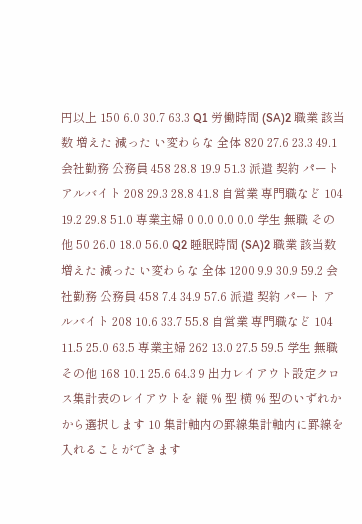円以上 150 6.0 30.7 63.3 Q1 労働時間 (SA)2 職業 該当数 増えた 減った い変わらな 全体 820 27.6 23.3 49.1 会社勤務 公務員 458 28.8 19.9 51.3 派遣 契約 パート アルバイト 208 29.3 28.8 41.8 自営業 専門職など 104 19.2 29.8 51.0 専業主婦 0 0.0 0.0 0.0 学生 無職 その他 50 26.0 18.0 56.0 Q2 睡眠時間 (SA)2 職業 該当数 増えた 減った い変わらな 全体 1200 9.9 30.9 59.2 会社勤務 公務員 458 7.4 34.9 57.6 派遣 契約 パート アルバイト 208 10.6 33.7 55.8 自営業 専門職など 104 11.5 25.0 63.5 専業主婦 262 13.0 27.5 59.5 学生 無職 その他 168 10.1 25.6 64.3 9 出力レイアウト設定クロス集計表のレイアウトを 縦 % 型 横 % 型のいずれかから選択します 10 集計軸内の罫線集計軸内に罫線を入れることができます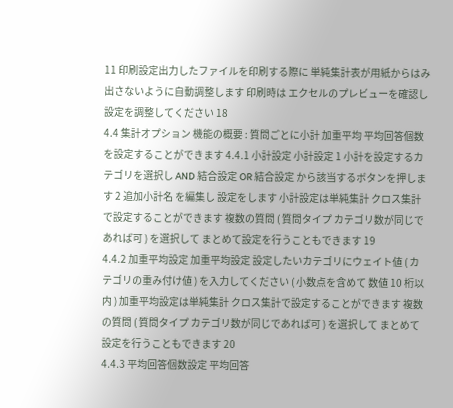11 印刷設定出力したファイルを印刷する際に 単純集計表が用紙からはみ出さないように自動調整します 印刷時は エクセルのプレビューを確認し 設定を調整してください 18
4.4 集計オプション 機能の概要 : 質問ごとに小計 加重平均 平均回答個数を設定することができます 4.4.1 小計設定 小計設定 1 小計を設定するカテゴリを選択し AND 結合設定 OR 結合設定 から該当するボタンを押します 2 追加小計名 を編集し 設定をします 小計設定は単純集計 クロス集計で設定することができます 複数の質問 ( 質問タイプ カテゴリ数が同じであれば可 ) を選択して まとめて設定を行うこともできます 19
4.4.2 加重平均設定 加重平均設定 設定したいカテゴリにウェイト値 ( カテゴリの重み付け値 ) を入力してください ( 小数点を含めて 数値 10 桁以内 ) 加重平均設定は単純集計 クロス集計で設定することができます 複数の質問 ( 質問タイプ カテゴリ数が同じであれば可 ) を選択して まとめて設定を行うこともできます 20
4.4.3 平均回答個数設定 平均回答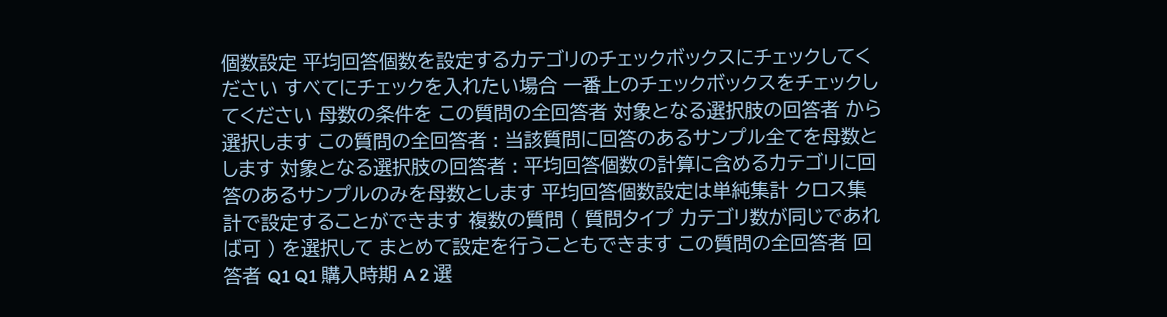個数設定 平均回答個数を設定するカテゴリのチェックボックスにチェックしてください すべてにチェックを入れたい場合 一番上のチェックボックスをチェックしてください 母数の条件を この質問の全回答者 対象となる選択肢の回答者 から選択します この質問の全回答者 : 当該質問に回答のあるサンプル全てを母数とします 対象となる選択肢の回答者 : 平均回答個数の計算に含めるカテゴリに回答のあるサンプルのみを母数とします 平均回答個数設定は単純集計 クロス集計で設定することができます 複数の質問 ( 質問タイプ カテゴリ数が同じであれば可 ) を選択して まとめて設定を行うこともできます この質問の全回答者 回答者 Q1 Q1 購入時期 A 2 選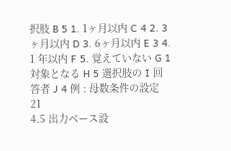択肢 B 5 1. 1ヶ月以内 C 4 2. 3ヶ月以内 D 3. 6ヶ月以内 E 3 4. 1 年以内 F 5. 覚えていない G 1 対象となる H 5 選択肢の I 回答者 J 4 例 : 母数条件の設定 21
4.5 出力ベース設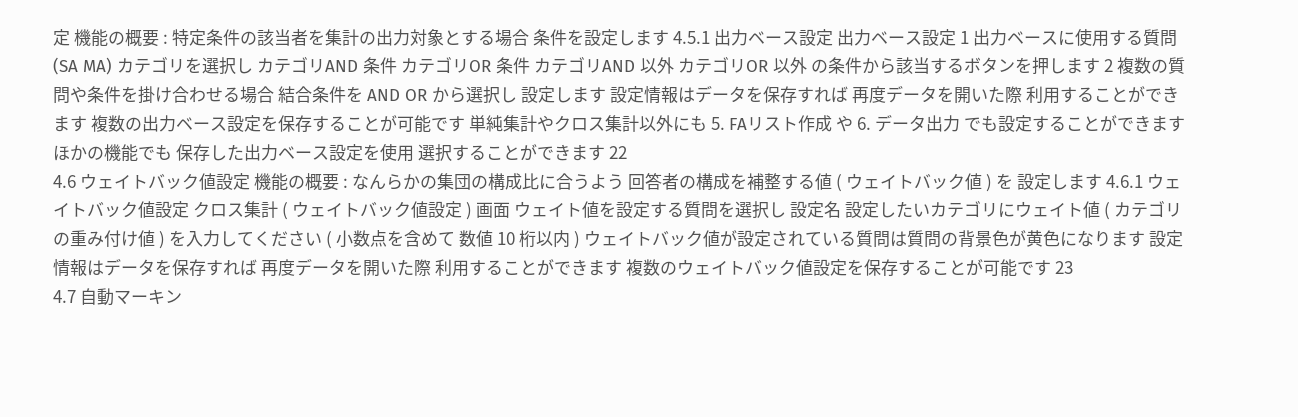定 機能の概要 : 特定条件の該当者を集計の出力対象とする場合 条件を設定します 4.5.1 出力ベース設定 出力ベース設定 1 出力ベースに使用する質問 (SA MA) カテゴリを選択し カテゴリAND 条件 カテゴリOR 条件 カテゴリAND 以外 カテゴリOR 以外 の条件から該当するボタンを押します 2 複数の質問や条件を掛け合わせる場合 結合条件を AND OR から選択し 設定します 設定情報はデータを保存すれば 再度データを開いた際 利用することができます 複数の出力ベース設定を保存することが可能です 単純集計やクロス集計以外にも 5. FAリスト作成 や 6. データ出力 でも設定することができます ほかの機能でも 保存した出力ベース設定を使用 選択することができます 22
4.6 ウェイトバック値設定 機能の概要 : なんらかの集団の構成比に合うよう 回答者の構成を補整する値 ( ウェイトバック値 ) を 設定します 4.6.1 ウェイトバック値設定 クロス集計 ( ウェイトバック値設定 ) 画面 ウェイト値を設定する質問を選択し 設定名 設定したいカテゴリにウェイト値 ( カテゴリの重み付け値 ) を入力してください ( 小数点を含めて 数値 10 桁以内 ) ウェイトバック値が設定されている質問は質問の背景色が黄色になります 設定情報はデータを保存すれば 再度データを開いた際 利用することができます 複数のウェイトバック値設定を保存することが可能です 23
4.7 自動マーキン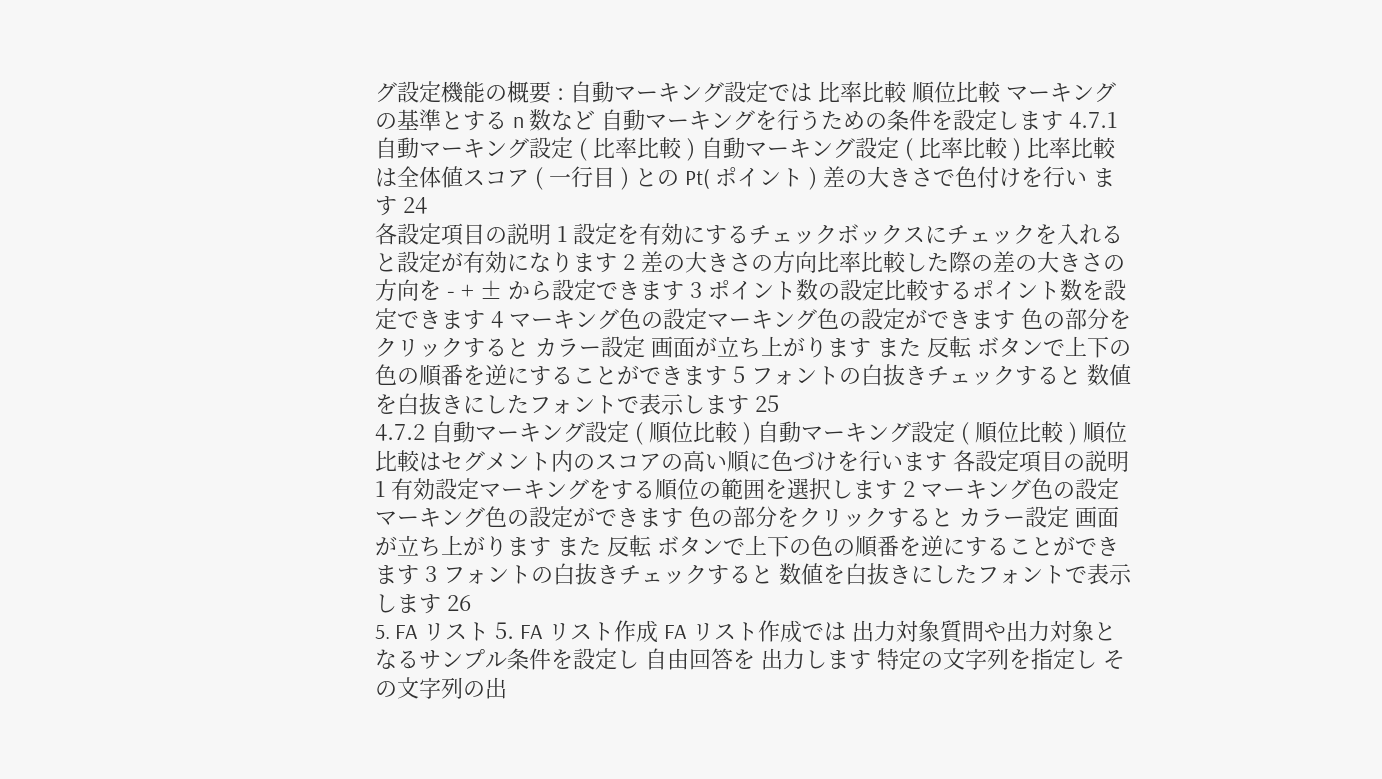グ設定機能の概要 : 自動マーキング設定では 比率比較 順位比較 マーキングの基準とする n 数など 自動マーキングを行うための条件を設定します 4.7.1 自動マーキング設定 ( 比率比較 ) 自動マーキング設定 ( 比率比較 ) 比率比較は全体値スコア ( 一行目 ) との Pt( ポイント ) 差の大きさで色付けを行い ます 24
各設定項目の説明 1 設定を有効にするチェックボックスにチェックを入れると設定が有効になります 2 差の大きさの方向比率比較した際の差の大きさの方向を - + ± から設定できます 3 ポイント数の設定比較するポイント数を設定できます 4 マーキング色の設定マーキング色の設定ができます 色の部分をクリックすると カラー設定 画面が立ち上がります また 反転 ボタンで上下の色の順番を逆にすることができます 5 フォントの白抜きチェックすると 数値を白抜きにしたフォントで表示します 25
4.7.2 自動マーキング設定 ( 順位比較 ) 自動マーキング設定 ( 順位比較 ) 順位比較はセグメント内のスコアの高い順に色づけを行います 各設定項目の説明 1 有効設定マーキングをする順位の範囲を選択します 2 マーキング色の設定マーキング色の設定ができます 色の部分をクリックすると カラー設定 画面が立ち上がります また 反転 ボタンで上下の色の順番を逆にすることができます 3 フォントの白抜きチェックすると 数値を白抜きにしたフォントで表示します 26
5. FA リスト 5. FA リスト作成 FA リスト作成では 出力対象質問や出力対象となるサンプル条件を設定し 自由回答を 出力します 特定の文字列を指定し その文字列の出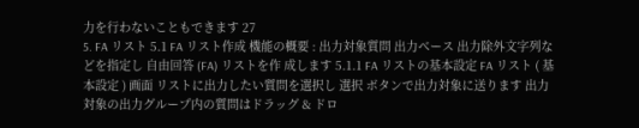力を行わないこともできます 27
5. FA リスト 5.1 FA リスト作成 機能の概要 : 出力対象質問 出力ベース 出力除外文字列などを指定し 自由回答 (FA) リストを作 成します 5.1.1 FA リストの基本設定 FA リスト ( 基本設定 ) 画面 リストに出力したい質問を選択し 選択 ボタンで出力対象に送ります 出力対象の出力グループ内の質問はドラッグ & ドロ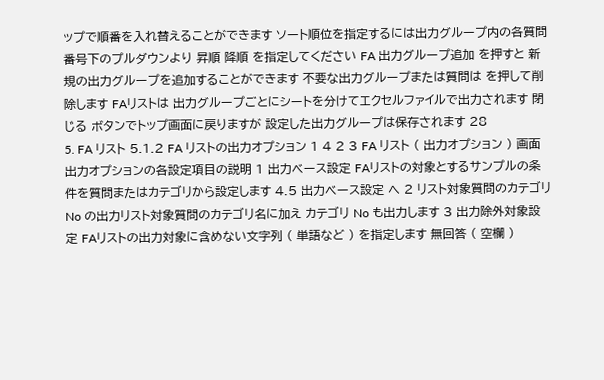ップで順番を入れ替えることができます ソート順位を指定するには出力グループ内の各質問番号下のプルダウンより 昇順 降順 を指定してください FA 出力グループ追加 を押すと 新規の出力グループを追加することができます 不要な出力グループまたは質問は を押して削除します FAリストは 出力グループごとにシートを分けてエクセルファイルで出力されます 閉じる ボタンでトップ画面に戻りますが 設定した出力グループは保存されます 28
5. FA リスト 5.1.2 FA リストの出力オプション 1 4 2 3 FA リスト ( 出力オプション ) 画面 出力オプションの各設定項目の説明 1 出力ベース設定 FAリストの対象とするサンプルの条件を質問またはカテゴリから設定します 4.5 出力ベース設定 へ 2 リスト対象質問のカテゴリ No の出力リスト対象質問のカテゴリ名に加え カテゴリ No も出力します 3 出力除外対象設定 FAリストの出力対象に含めない文字列 ( 単語など ) を指定します 無回答 ( 空欄 )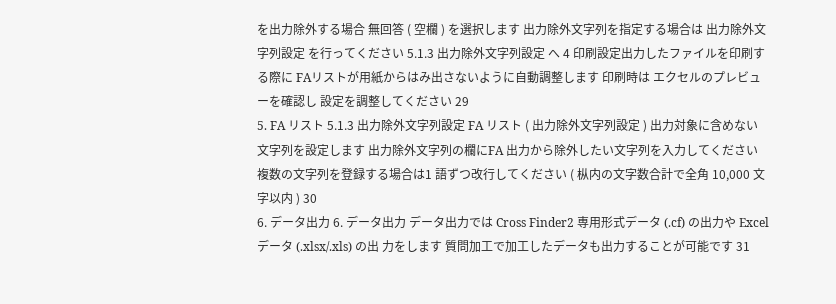を出力除外する場合 無回答 ( 空欄 ) を選択します 出力除外文字列を指定する場合は 出力除外文字列設定 を行ってください 5.1.3 出力除外文字列設定 へ 4 印刷設定出力したファイルを印刷する際に FAリストが用紙からはみ出さないように自動調整します 印刷時は エクセルのプレビューを確認し 設定を調整してください 29
5. FA リスト 5.1.3 出力除外文字列設定 FA リスト ( 出力除外文字列設定 ) 出力対象に含めない文字列を設定します 出力除外文字列の欄にFA 出力から除外したい文字列を入力してください 複数の文字列を登録する場合は1 語ずつ改行してください ( 枞内の文字数合計で全角 10,000 文字以内 ) 30
6. データ出力 6. データ出力 データ出力では Cross Finder2 専用形式データ (.cf) の出力や Excel データ (.xlsx/.xls) の出 力をします 質問加工で加工したデータも出力することが可能です 31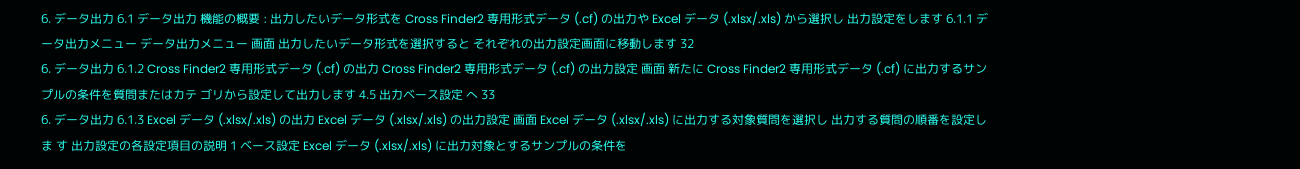6. データ出力 6.1 データ出力 機能の概要 : 出力したいデータ形式を Cross Finder2 専用形式データ (.cf) の出力や Excel データ (.xlsx/.xls) から選択し 出力設定をします 6.1.1 データ出力メニュー データ出力メニュー 画面 出力したいデータ形式を選択すると それぞれの出力設定画面に移動します 32
6. データ出力 6.1.2 Cross Finder2 専用形式データ (.cf) の出力 Cross Finder2 専用形式データ (.cf) の出力設定 画面 新たに Cross Finder2 専用形式データ (.cf) に出力するサンプルの条件を質問またはカテ ゴリから設定して出力します 4.5 出力ベース設定 へ 33
6. データ出力 6.1.3 Excel データ (.xlsx/.xls) の出力 Excel データ (.xlsx/.xls) の出力設定 画面 Excel データ (.xlsx/.xls) に出力する対象質問を選択し 出力する質問の順番を設定しま す 出力設定の各設定項目の説明 1 ベース設定 Excel データ (.xlsx/.xls) に出力対象とするサンプルの条件を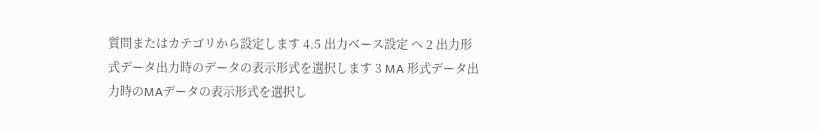質問またはカテゴリから設定します 4.5 出力ベース設定 へ 2 出力形式データ出力時のデータの表示形式を選択します 3 MA 形式データ出力時のMAデータの表示形式を選択し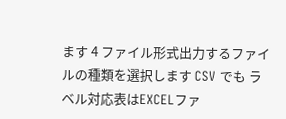ます 4 ファイル形式出力するファイルの種類を選択します CSV でも ラベル対応表はEXCELファ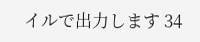イルで出力します 34